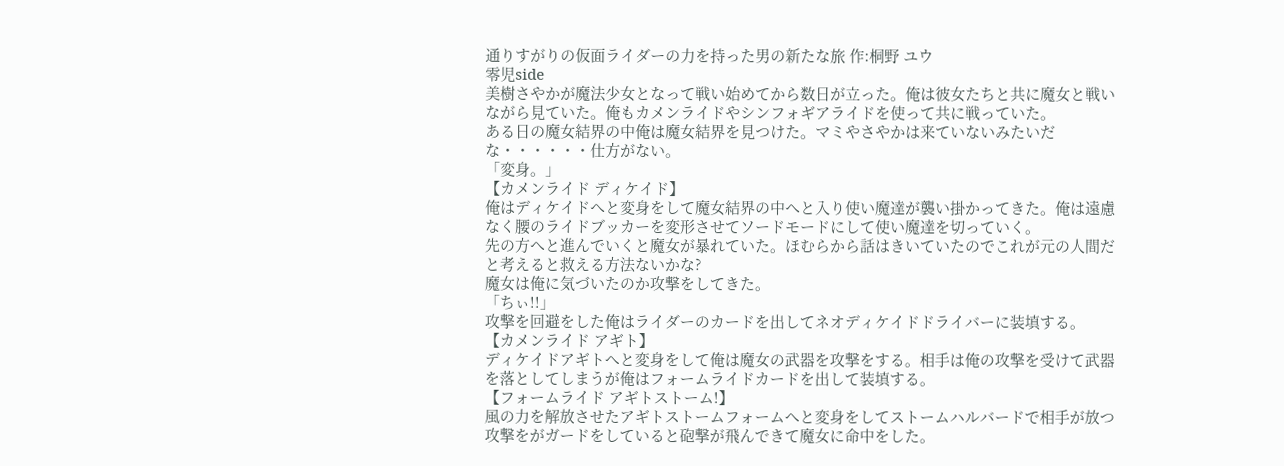通りすがりの仮面ライダーの力を持った男の新たな旅 作:桐野 ユウ
零児side
美樹さやかが魔法少女となって戦い始めてから数日が立った。俺は彼女たちと共に魔女と戦いながら見ていた。俺もカメンライドやシンフォギアライドを使って共に戦っていた。
ある日の魔女結界の中俺は魔女結界を見つけた。マミやさやかは来ていないみたいだな・・・・・・仕方がない。
「変身。」
【カメンライド ディケイド】
俺はディケイドへと変身をして魔女結界の中へと入り使い魔達が襲い掛かってきた。俺は遠慮なく腰のライドブッカーを変形させてソードモードにして使い魔達を切っていく。
先の方へと進んでいくと魔女が暴れていた。ほむらから話はきいていたのでこれが元の人間だと考えると救える方法ないかな?
魔女は俺に気づいたのか攻撃をしてきた。
「ちぃ!!」
攻撃を回避をした俺はライダーのカードを出してネオディケイドドライバーに装填する。
【カメンライド アギト】
ディケイドアギトへと変身をして俺は魔女の武器を攻撃をする。相手は俺の攻撃を受けて武器を落としてしまうが俺はフォームライドカードを出して装填する。
【フォームライド アギトストーム!】
風の力を解放させたアギトストームフォームへと変身をしてストームハルバードで相手が放つ攻撃をがガードをしていると砲撃が飛んできて魔女に命中をした。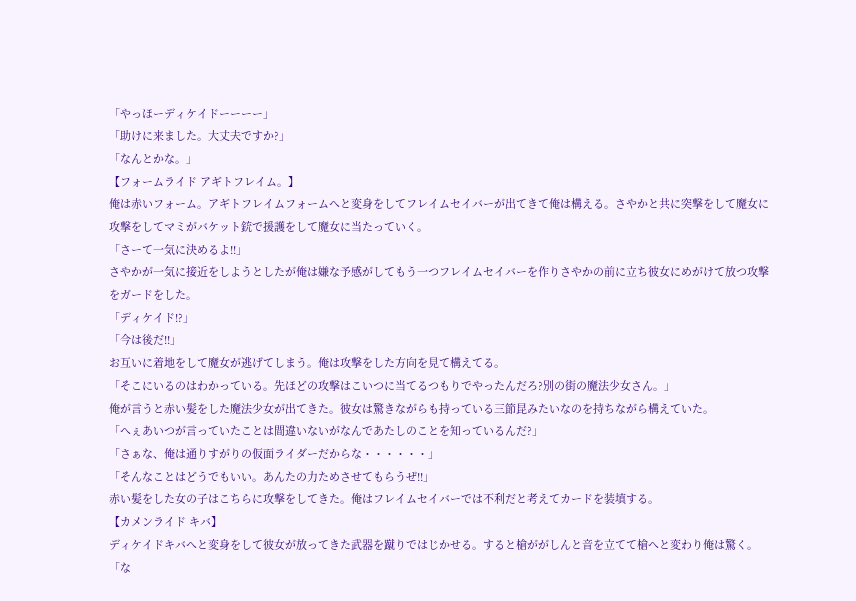「やっほーディケイドーーーー」
「助けに来ました。大丈夫ですか?」
「なんとかな。」
【フォームライド アギトフレイム。】
俺は赤いフォーム。アギトフレイムフォームへと変身をしてフレイムセイバーが出てきて俺は構える。さやかと共に突撃をして魔女に攻撃をしてマミがバケット銃で援護をして魔女に当たっていく。
「さーて一気に決めるよ!!」
さやかが一気に接近をしようとしたが俺は嫌な予感がしてもう一つフレイムセイバーを作りさやかの前に立ち彼女にめがけて放つ攻撃をガードをした。
「ディケイド!?」
「今は後だ!!」
お互いに着地をして魔女が逃げてしまう。俺は攻撃をした方向を見て構えてる。
「そこにいるのはわかっている。先ほどの攻撃はこいつに当てるつもりでやったんだろ?別の街の魔法少女さん。」
俺が言うと赤い髪をした魔法少女が出てきた。彼女は驚きながらも持っている三節昆みたいなのを持ちながら構えていた。
「へぇあいつが言っていたことは間違いないがなんであたしのことを知っているんだ?」
「さぁな、俺は通りすがりの仮面ライダーだからな・・・・・・」
「そんなことはどうでもいい。あんたの力ためさせてもらうぜ!!」
赤い髪をした女の子はこちらに攻撃をしてきた。俺はフレイムセイバーでは不利だと考えてカードを装填する。
【カメンライド キバ】
ディケイドキバへと変身をして彼女が放ってきた武器を蹴りではじかせる。すると槍ががしんと音を立てて槍へと変わり俺は驚く。
「な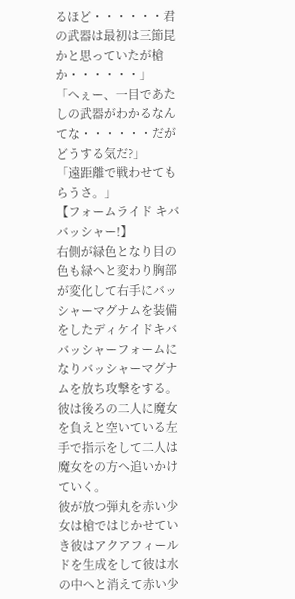るほど・・・・・・君の武器は最初は三節昆かと思っていたが槍か・・・・・・」
「へぇー、一目であたしの武器がわかるなんてな・・・・・・だがどうする気だ?」
「遠距離で戦わせてもらうさ。」
【フォームライド キバ バッシャー!】
右側が緑色となり目の色も緑へと変わり胸部が変化して右手にバッシャーマグナムを装備をしたディケイドキババッシャーフォームになりバッシャーマグナムを放ち攻撃をする。彼は後ろの二人に魔女を負えと空いている左手で指示をして二人は魔女をの方へ追いかけていく。
彼が放つ弾丸を赤い少女は槍ではじかせていき彼はアクアフィールドを生成をして彼は水の中へと消えて赤い少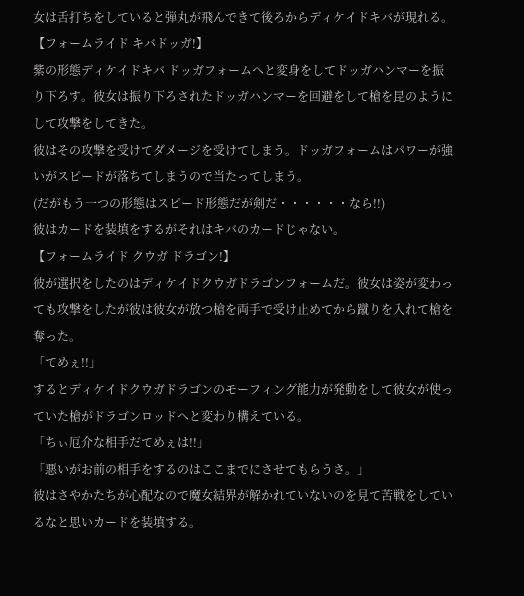女は舌打ちをしていると弾丸が飛んできて後ろからディケイドキバが現れる。
【フォームライド キバドッガ!】
紫の形態ディケイドキバ ドッガフォームへと変身をしてドッガハンマーを振り下ろす。彼女は振り下ろされたドッガハンマーを回避をして槍を昆のようにして攻撃をしてきた。
彼はその攻撃を受けてダメージを受けてしまう。ドッガフォームはパワーが強いがスピードが落ちてしまうので当たってしまう。
(だがもう一つの形態はスピード形態だが剣だ・・・・・・なら!!)
彼はカードを装填をするがそれはキバのカードじゃない。
【フォームライド クウガ ドラゴン!】
彼が選択をしたのはディケイドクウガドラゴンフォームだ。彼女は姿が変わっても攻撃をしたが彼は彼女が放つ槍を両手で受け止めてから蹴りを入れて槍を奪った。
「てめぇ!!」
するとディケイドクウガドラゴンのモーフィング能力が発動をして彼女が使っていた槍がドラゴンロッドへと変わり構えている。
「ちぃ厄介な相手だてめぇは!!」
「悪いがお前の相手をするのはここまでにさせてもらうさ。」
彼はさやかたちが心配なので魔女結界が解かれていないのを見て苦戦をしているなと思いカードを装填する。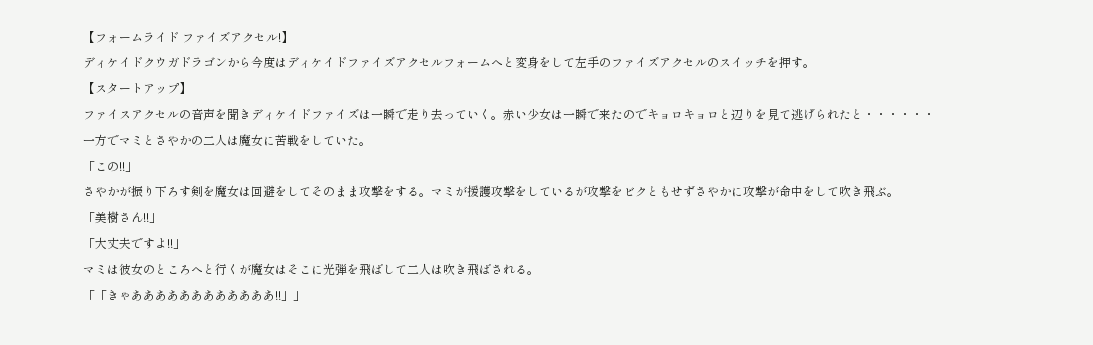【フォームライド ファイズアクセル!】
ディケイドクウガドラゴンから今度はディケイドファイズアクセルフォームへと変身をして左手のファイズアクセルのスイッチを押す。
【スタートアップ】
ファイスアクセルの音声を聞きディケイドファイズは一瞬で走り去っていく。赤い少女は一瞬で来たのでキョロキョロと辺りを見て逃げられたと・・・・・・
一方でマミとさやかの二人は魔女に苦戦をしていた。
「この!!」
さやかが振り下ろす剣を魔女は回避をしてそのまま攻撃をする。マミが援護攻撃をしているが攻撃をビクともせずさやかに攻撃が命中をして吹き飛ぶ。
「美樹さん!!」
「大丈夫ですよ!!」
マミは彼女のところへと行くが魔女はそこに光弾を飛ばして二人は吹き飛ばされる。
「「きゃああああああああああああ!!」」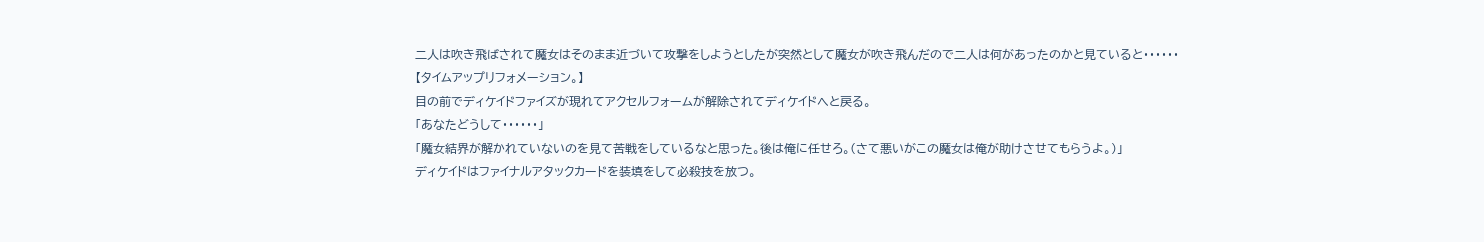二人は吹き飛ばされて魔女はそのまま近づいて攻撃をしようとしたが突然として魔女が吹き飛んだので二人は何があったのかと見ていると・・・・・・
【タイムアップリフォメーション。】
目の前でディケイドファイズが現れてアクセルフォームが解除されてディケイドへと戻る。
「あなたどうして・・・・・・」
「魔女結界が解かれていないのを見て苦戦をしているなと思った。後は俺に任せろ。(さて悪いがこの魔女は俺が助けさせてもらうよ。)」
ディケイドはファイナルアタックカードを装填をして必殺技を放つ。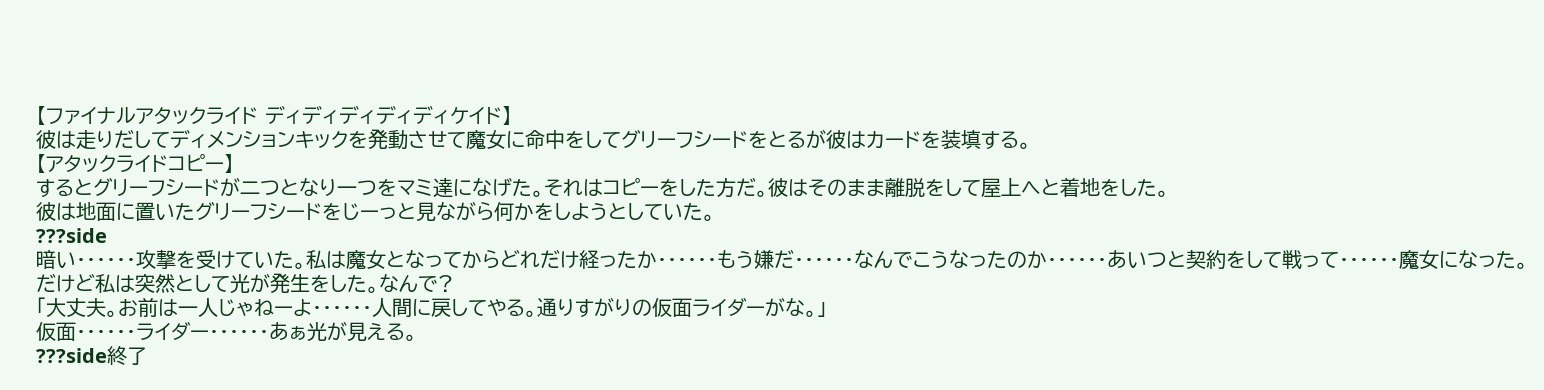【ファイナルアタックライド ディディディディディケイド】
彼は走りだしてディメンションキックを発動させて魔女に命中をしてグリーフシードをとるが彼はカードを装填する。
【アタックライドコピー】
するとグリーフシードが二つとなり一つをマミ達になげた。それはコピーをした方だ。彼はそのまま離脱をして屋上へと着地をした。
彼は地面に置いたグリーフシードをじーっと見ながら何かをしようとしていた。
???side
暗い・・・・・・攻撃を受けていた。私は魔女となってからどれだけ経ったか・・・・・・もう嫌だ・・・・・・なんでこうなったのか・・・・・・あいつと契約をして戦って・・・・・・魔女になった。
だけど私は突然として光が発生をした。なんで?
「大丈夫。お前は一人じゃねーよ・・・・・・人間に戻してやる。通りすがりの仮面ライダーがな。」
仮面・・・・・・ライダー・・・・・・あぁ光が見える。
???side終了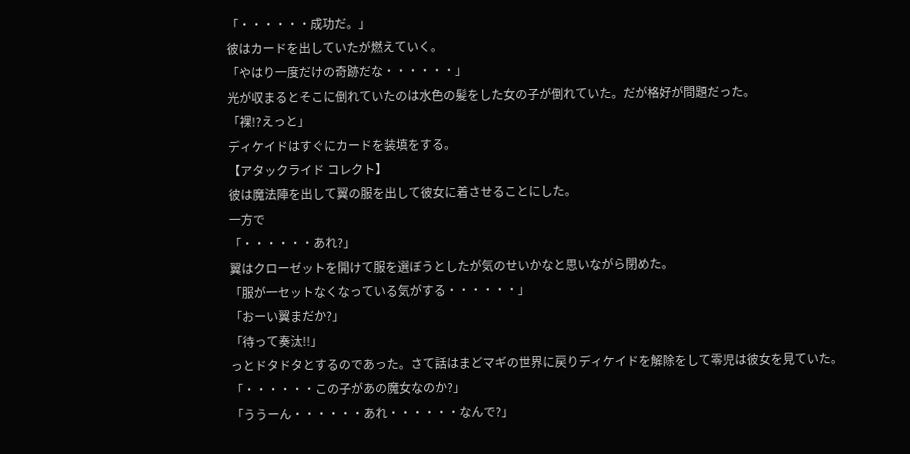「・・・・・・成功だ。」
彼はカードを出していたが燃えていく。
「やはり一度だけの奇跡だな・・・・・・」
光が収まるとそこに倒れていたのは水色の髪をした女の子が倒れていた。だが格好が問題だった。
「裸!?えっと」
ディケイドはすぐにカードを装填をする。
【アタックライド コレクト】
彼は魔法陣を出して翼の服を出して彼女に着させることにした。
一方で
「・・・・・・あれ?」
翼はクローゼットを開けて服を選ぼうとしたが気のせいかなと思いながら閉めた。
「服が一セットなくなっている気がする・・・・・・」
「おーい翼まだか?」
「待って奏汰!!」
っとドタドタとするのであった。さて話はまどマギの世界に戻りディケイドを解除をして零児は彼女を見ていた。
「・・・・・・この子があの魔女なのか?」
「ううーん・・・・・・あれ・・・・・・なんで?」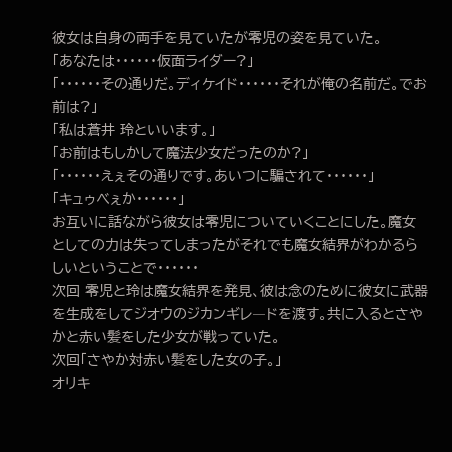彼女は自身の両手を見ていたが零児の姿を見ていた。
「あなたは・・・・・・仮面ライダー?」
「・・・・・・その通りだ。ディケイド・・・・・・それが俺の名前だ。でお前は?」
「私は蒼井 玲といいます。」
「お前はもしかして魔法少女だったのか?」
「・・・・・・えぇその通りです。あいつに騙されて・・・・・・」
「キュゥべぇか・・・・・・」
お互いに話ながら彼女は零児についていくことにした。魔女としての力は失ってしまったがそれでも魔女結界がわかるらしいということで・・・・・・
次回 零児と玲は魔女結界を発見、彼は念のために彼女に武器を生成をしてジオウのジカンギレ―ドを渡す。共に入るとさやかと赤い髪をした少女が戦っていた。
次回「さやか対赤い髪をした女の子。」
オリキ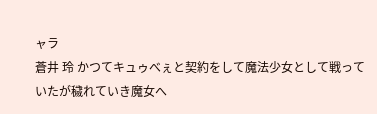ャラ
蒼井 玲 かつてキュゥべぇと契約をして魔法少女として戦っていたが穢れていき魔女へ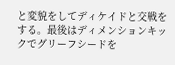と変貌をしてディケイドと交戦をする。最後はディメンションキックでグリーフシードを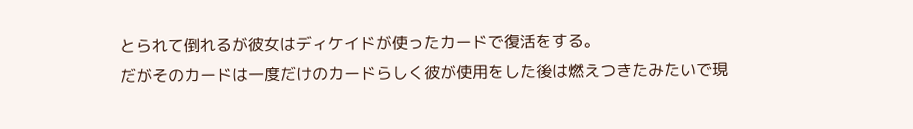とられて倒れるが彼女はディケイドが使ったカードで復活をする。
だがそのカードは一度だけのカードらしく彼が使用をした後は燃えつきたみたいで現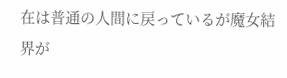在は普通の人間に戻っているが魔女結界が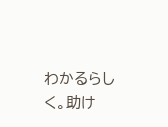わかるらしく。助け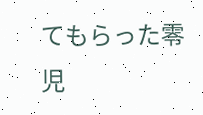てもらった零児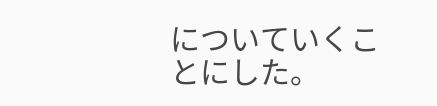についていくことにした。